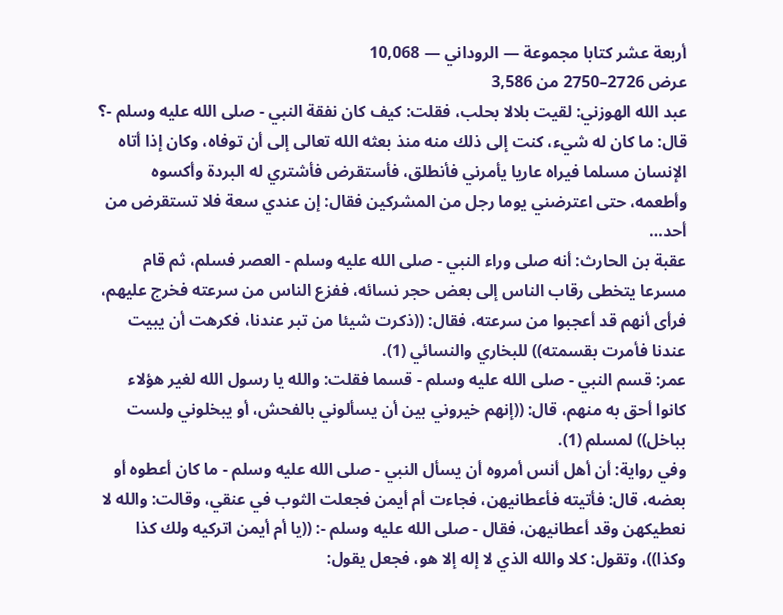أربعة عشر كتابا مجموعة — الروداني — 10,068
عرض 2726–2750 من 3,586
عبد الله الهوزني: لقيت بلالا بحلب، فقلت: كيف كان نفقة النبي - صلى الله عليه وسلم -؟ قال: ما كان له شيء، كنت إلى ذلك منه منذ بعثه الله تعالى إلى أن توفاه، وكان إذا أتاه الإنسان مسلما فيراه عاريا يأمرني فأنطلق، فأستقرض فأشتري له البردة وأكسوه وأطعمه، حتى اعترضني يوما رجل من المشركين فقال: إن عندي سعة فلا تستقرض من أحد…
عقبة بن الحارث: أنه صلى وراء النبي - صلى الله عليه وسلم - العصر فسلم، ثم قام مسرعا يتخطى رقاب الناس إلى بعض حجر نسائه، ففزع الناس من سرعته فخرج عليهم، فرأى أنهم قد أعجبوا من سرعته، فقال: ((ذكرت شيئا من تبر عندنا، فكرهت أن يبيت عندنا فأمرت بقسمته)) للبخاري والنسائي (1).
عمر: قسم النبي - صلى الله عليه وسلم - قسما فقلت: والله يا رسول الله لغير هؤلاء كانوا أحق به منهم، قال: ((إنهم خيروني بين أن يسألوني بالفحش، أو يبخلوني ولست بباخل)) لمسلم (1).
وفي رواية: أن أهل أنس أمروه أن يسأل النبي - صلى الله عليه وسلم - ما كان أعطوه أو بعضه، قال: فأتيته فأعطانيهن، فجاءت أم أيمن فجعلت الثوب في عنقي، وقالت: والله لا نعطيكهن وقد أعطانيهن، فقال - صلى الله عليه وسلم -: ((يا أم أيمن اتركيه ولك كذا وكذا))، وتقول: كلا والله الذي لا إله إلا هو، فجعل يقول: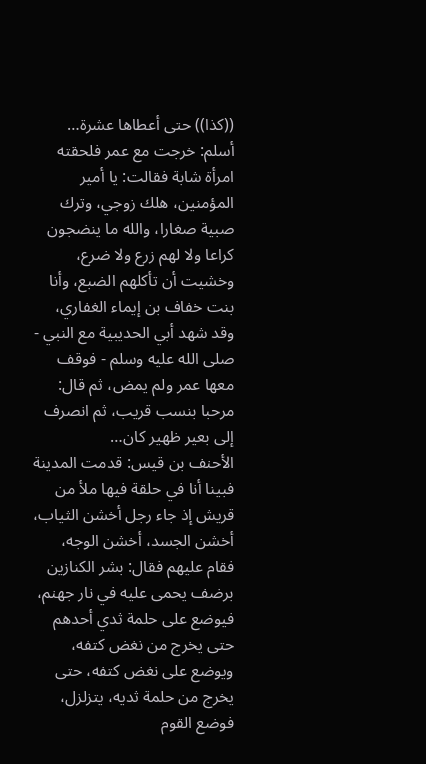((كذا)) حتى أعطاها عشرة…
أسلم: خرجت مع عمر فلحقته امرأة شابة فقالت: يا أمير المؤمنين، هلك زوجي، وترك صبية صغارا، والله ما ينضجون كراعا ولا لهم زرع ولا ضرع، وخشيت أن تأكلهم الضبع، وأنا بنت خفاف بن إيماء الغفاري، وقد شهد أبي الحديبية مع النبي - صلى الله عليه وسلم - فوقف معها عمر ولم يمض، ثم قال: مرحبا بنسب قريب، ثم انصرف إلى بعير ظهير كان…
الأحنف بن قيس: قدمت المدينة فبينا أنا في حلقة فيها ملأ من قريش إذ جاء رجل أخشن الثياب، أخشن الجسد، أخشن الوجه، فقام عليهم فقال: بشر الكنازين برضف يحمى عليه في نار جهنم، فيوضع على حلمة ثدي أحدهم حتى يخرج من نغض كتفه، ويوضع على نغض كتفه، حتى يخرج من حلمة ثديه، يتزلزل، فوضع القوم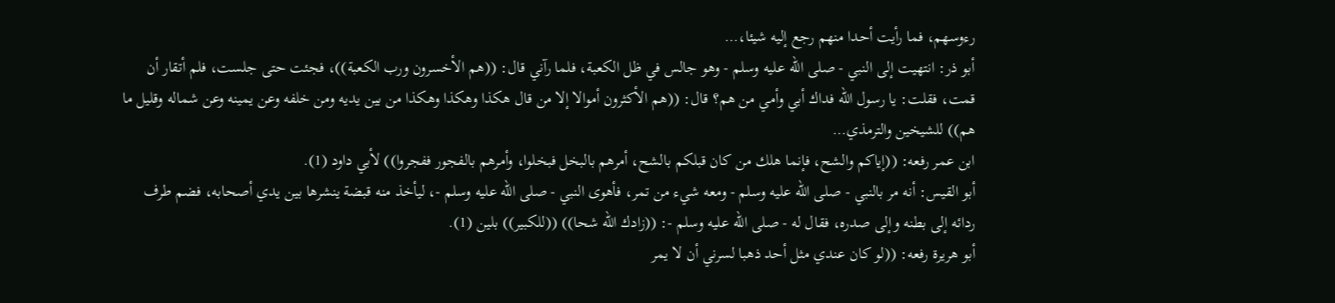رءوسهم، فما رأيت أحدا منهم رجع إليه شيئا،…
أبو ذر: انتهيت إلى النبي - صلى الله عليه وسلم - وهو جالس في ظل الكعبة، فلما رآني قال: ((هم الأخسرون ورب الكعبة))، فجئت حتى جلست، فلم أتقار أن قمت، فقلت: يا رسول الله فداك أبي وأمي من هم؟ قال: ((هم الأكثرون أموالا إلا من قال هكذا وهكذا وهكذا من بين يديه ومن خلفه وعن يمينه وعن شماله وقليل ما هم)) للشيخين والترمذي…
ابن عمر رفعه: ((إياكم والشح، فإنما هلك من كان قبلكم بالشح، أمرهم بالبخل فبخلوا، وأمرهم بالفجور ففجروا)) لأبي داود (1).
أبو القيس: أنه مر بالنبي - صلى الله عليه وسلم - ومعه شيء من تمر، فأهوى النبي - صلى الله عليه وسلم -، ليأخذ منه قبضة ينشرها بين يدي أصحابه، فضم طرف ردائه إلى بطنه وإلى صدره، فقال له - صلى الله عليه وسلم -: ((زادك الله شحا)) ((للكبير)) بلين (1).
أبو هريرة رفعه: ((لو كان عندي مثل أحد ذهبا لسرني أن لا يمر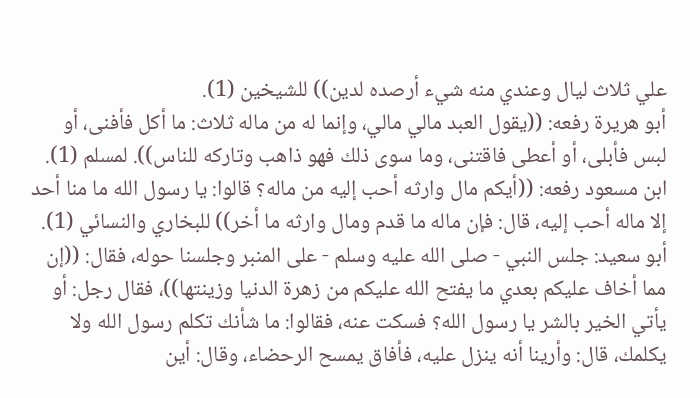علي ثلاث ليال وعندي منه شيء أرصده لدين)) للشيخين (1).
أبو هريرة رفعه: ((يقول العبد مالي مالي، وإنما له من ماله ثلاث: ما أكل فأفنى، أو لبس فأبلى، أو أعطى فاقتنى، وما سوى ذلك فهو ذاهب وتاركه للناس)). لمسلم (1).
ابن مسعود رفعه: ((أيكم مال وارثه أحب إليه من ماله؟ قالوا: يا رسول الله ما منا أحد إلا ماله أحب إليه، قال: فإن ماله ما قدم ومال وارثه ما أخر)) للبخاري والنسائي (1).
أبو سعيد: جلس النبي - صلى الله عليه وسلم - على المنبر وجلسنا حوله، فقال: ((إن مما أخاف عليكم بعدي ما يفتح الله عليكم من زهرة الدنيا وزينتها))، فقال رجل: أو يأتي الخير بالشر يا رسول الله؟ فسكت عنه، فقالوا: ما شأنك تكلم رسول الله ولا يكلمك، قال: وأرينا أنه ينزل عليه، فأفاق يمسح الرحضاء، وقال: أين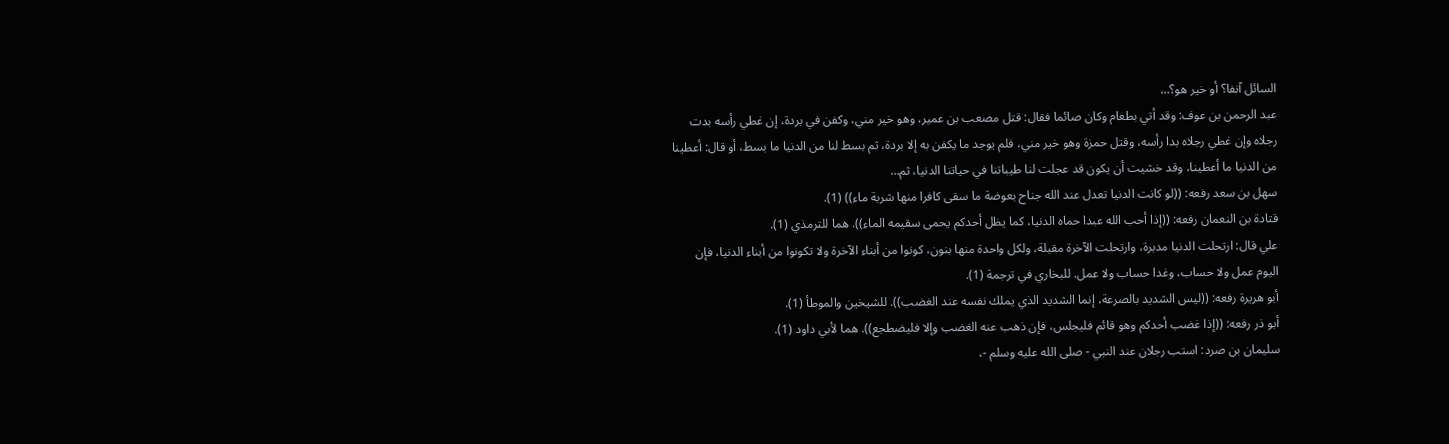السائل آنفا؟ أو خير هو؟…
عبد الرحمن بن عوف: وقد أتي بطعام وكان صائما فقال: قتل مصعب بن عمير، وهو خير مني، وكفن في بردة، إن غطي رأسه بدت رجلاه وإن غطي رجلاه بدا رأسه، وقتل حمزة وهو خير مني، فلم يوجد ما يكفن به إلا بردة، ثم بسط لنا من الدنيا ما بسط، أو قال: أعطينا من الدنيا ما أعطينا، وقد خشيت أن يكون قد عجلت لنا طيباتنا في حياتنا الدنيا، ثم…
سهل بن سعد رفعه: ((لو كانت الدنيا تعدل عند الله جناح بعوضة ما سقى كافرا منها شربة ماء)) (1).
قتادة بن النعمان رفعه: ((إذا أحب الله عبدا حماه الدنيا، كما يظل أحدكم يحمى سقيمه الماء)). هما للترمذي (1).
علي قال: ارتحلت الدنيا مدبرة، وارتحلت الآخرة مقبلة، ولكل واحدة منها بنون، كونوا من أبناء الآخرة ولا تكونوا من أبناء الدنيا، فإن اليوم عمل ولا حساب، وغدا حساب ولا عمل. للبخاري في ترجمة (1).
أبو هريرة رفعه: ((ليس الشديد بالصرعة، إنما الشديد الذي يملك نفسه عند الغضب)). للشيخين والموطأ (1).
أبو ذر رفعه: ((إذا غضب أحدكم وهو قائم فليجلس، فإن ذهب عنه الغضب وإلا فليضطجع)). هما لأبي داود (1).
سليمان بن صرد: استب رجلان عند النبي - صلى الله عليه وسلم -،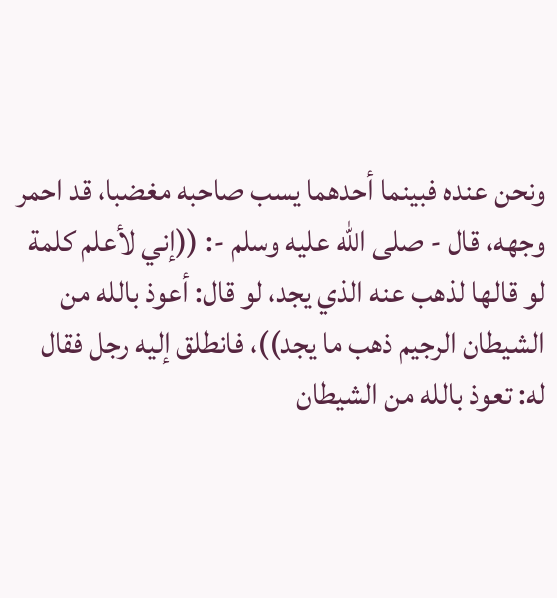ونحن عنده فبينما أحدهما يسب صاحبه مغضبا، قد احمر وجهه، قال - صلى الله عليه وسلم -: ((إني لأعلم كلمة لو قالها لذهب عنه الذي يجد، لو قال: أعوذ بالله من الشيطان الرجيم ذهب ما يجد))، فانطلق إليه رجل فقال له: تعوذ بالله من الشيطان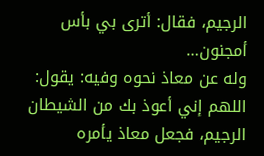الرجيم، فقال: أترى بي بأس أمجنون…
وله عن معاذ نحوه وفيه: يقول: اللهم إني أعوذ بك من الشيطان الرجيم، فجعل معاذ يأمره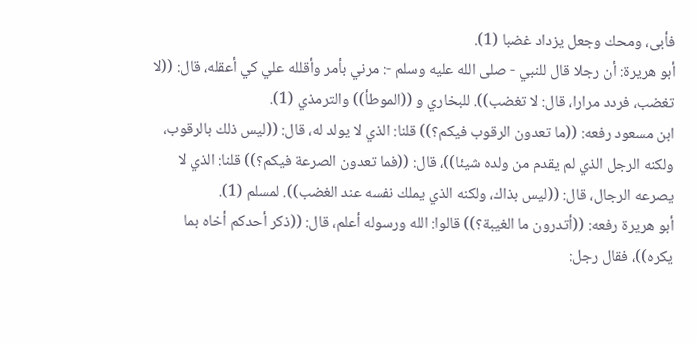فأبى، ومحك وجعل يزداد غضبا (1).
أبو هريرة: أن رجلا قال للنبي - صلى الله عليه وسلم -: مرني بأمر وأقلله علي كي أعقله، قال: ((لا تغضب، فردد مرارا، قال: لا تغضب)). للبخاري و ((الموطأ)) والترمذي (1).
ابن مسعود رفعه: ((ما تعدون الرقوب فيكم؟)) قلنا: الذي لا يولد له، قال: ((ليس ذلك بالرقوب، ولكنه الرجل الذي لم يقدم من ولده شيئا))، قال: ((فما تعدون الصرعة فيكم؟)) قلنا: الذي لا يصرعه الرجال، قال: ((ليس بذاك، ولكنه الذي يملك نفسه عند الغضب)). لمسلم (1).
أبو هريرة رفعه: ((أتدرون ما الغيبة؟)) قالوا: الله ورسوله أعلم، قال: ((ذكر أحدكم أخاه بما يكره))، فقال رجل: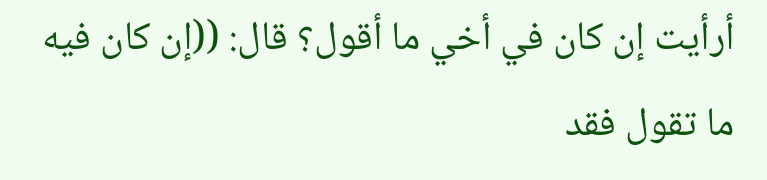أرأيت إن كان في أخي ما أقول؟ قال: ((إن كان فيه ما تقول فقد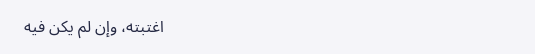اغتبته، وإن لم يكن فيه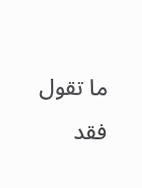ما تقول فقد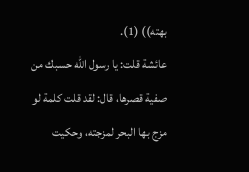بهته)) (1).
عائشة قلت: يا رسول الله حسبك من صفية قصرها، قال: لقد قلت كلمة لو مزج بها البحر لمزجته، وحكيت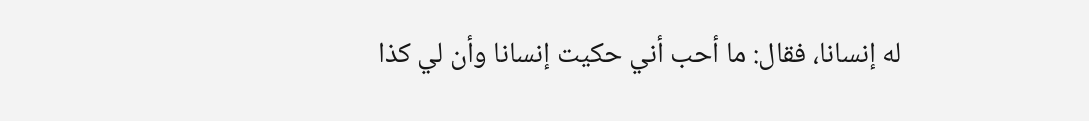له إنسانا، فقال: ما أحب أني حكيت إنسانا وأن لي كذا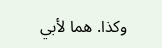وكذا. هما لأبي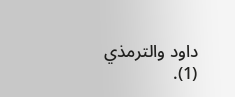داود والترمذي (1).